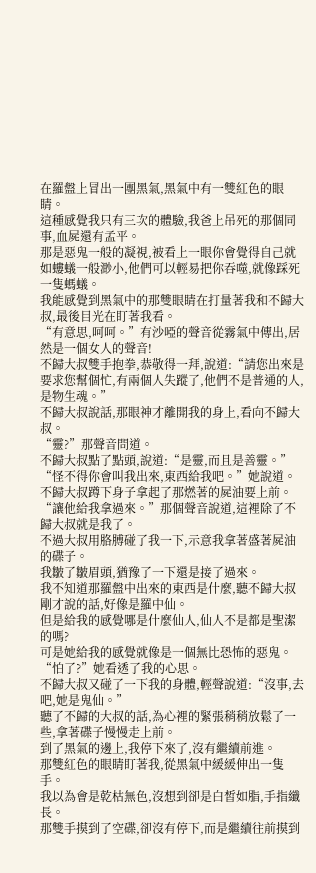在羅盤上冒出一團黑氣,黑氣中有一雙紅色的眼睛。
這種感覺我只有三次的體驗,我爸上吊死的那個同事,血屍還有孟平。
那是惡鬼一般的凝視,被看上一眼你會覺得自己就如螻蟻一般渺小,他們可以輕易把你吞噬,就像踩死一隻螞蟻。
我能感覺到黑氣中的那雙眼睛在打量著我和不歸大叔,最後目光在盯著我看。
“有意思,呵呵。”有沙啞的聲音從霧氣中傳出,居然是一個女人的聲音!
不歸大叔雙手抱拳,恭敬得一拜,說道:“請您出來是要求您幫個忙,有兩個人失蹤了,他們不是普通的人,是物生魂。”
不歸大叔說話,那眼神才離開我的身上,看向不歸大叔。
“靈?”那聲音問道。
不歸大叔點了點頭,說道:“是靈,而且是善靈。”
“怪不得你會叫我出來,東西給我吧。”她說道。
不歸大叔蹲下身子拿起了那燃著的屍油要上前。
“讓他給我拿過來。”那個聲音說道,這裡除了不歸大叔就是我了。
不過大叔用胳膊碰了我一下,示意我拿著盛著屍油的碟子。
我皺了皺眉頭,猶豫了一下還是接了過來。
我不知道那羅盤中出來的東西是什麼,聽不歸大叔剛才說的話,好像是羅中仙。
但是給我的感覺哪是什麼仙人,仙人不是都是聖潔的嗎?
可是她給我的感覺就像是一個無比恐怖的惡鬼。
“怕了?”她看透了我的心思。
不歸大叔又碰了一下我的身體,輕聲說道:“沒事,去吧,她是鬼仙。”
聽了不歸的大叔的話,為心裡的緊張稍稍放鬆了一些,拿著碟子慢慢走上前。
到了黑氣的邊上,我停下來了,沒有繼續前進。
那雙紅色的眼睛盯著我,從黑氣中緩緩伸出一隻手。
我以為會是乾枯無色,沒想到卻是白皙如脂,手指纖長。
那雙手摸到了空碟,卻沒有停下,而是繼續往前摸到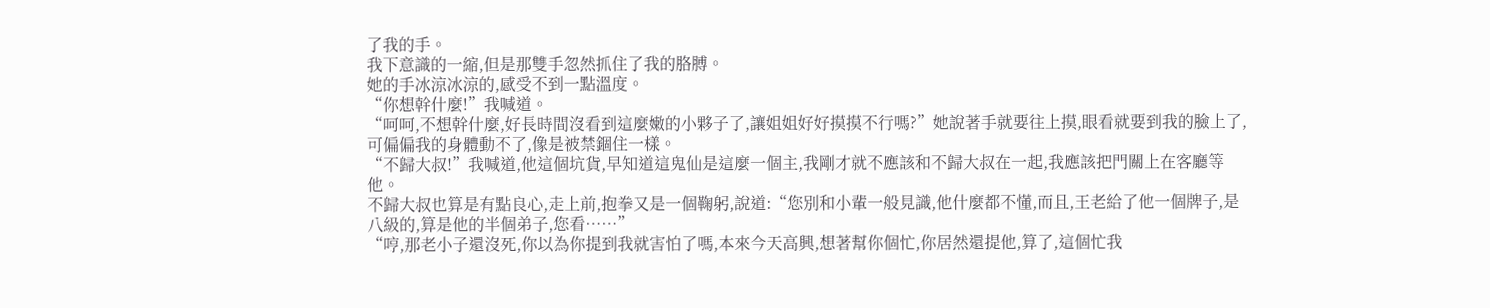了我的手。
我下意識的一縮,但是那雙手忽然抓住了我的胳膊。
她的手冰涼冰涼的,感受不到一點溫度。
“你想幹什麼!”我喊道。
“呵呵,不想幹什麼,好長時間沒看到這麼嫩的小夥子了,讓姐姐好好摸摸不行嗎?”她說著手就要往上摸,眼看就要到我的臉上了,可偏偏我的身體動不了,像是被禁錮住一樣。
“不歸大叔!”我喊道,他這個坑貨,早知道這鬼仙是這麼一個主,我剛才就不應該和不歸大叔在一起,我應該把門關上在客廳等他。
不歸大叔也算是有點良心,走上前,抱拳又是一個鞠躬,說道:“您別和小輩一般見識,他什麼都不懂,而且,王老給了他一個牌子,是八級的,算是他的半個弟子,您看……”
“哼,那老小子還沒死,你以為你提到我就害怕了嗎,本來今天高興,想著幫你個忙,你居然還提他,算了,這個忙我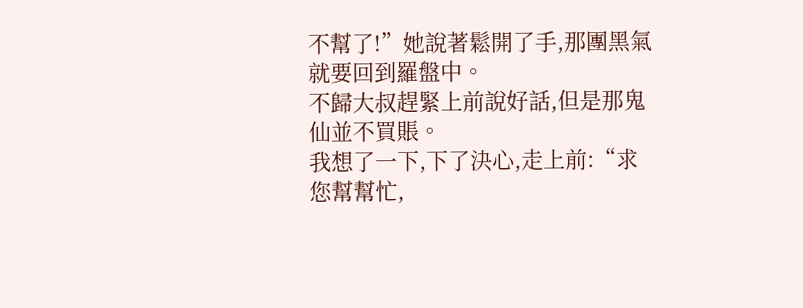不幫了!”她說著鬆開了手,那團黑氣就要回到羅盤中。
不歸大叔趕緊上前說好話,但是那鬼仙並不買賬。
我想了一下,下了決心,走上前:“求您幫幫忙,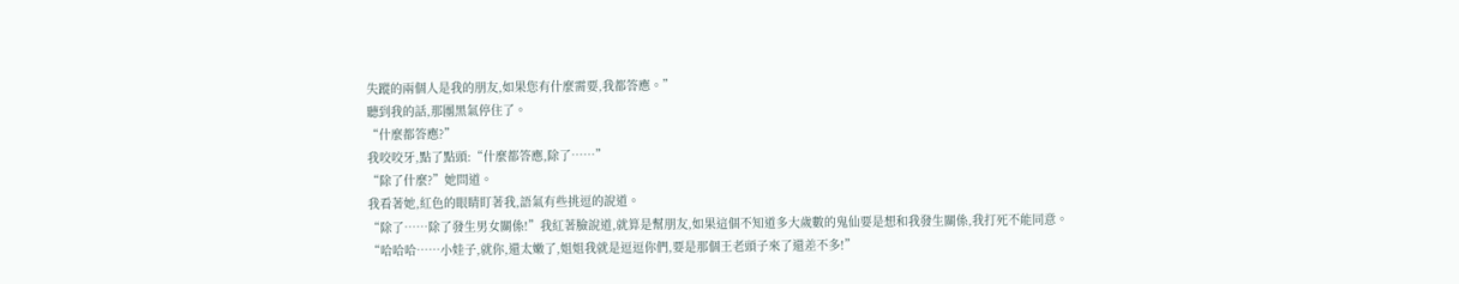失蹤的兩個人是我的朋友,如果您有什麼需要,我都答應。”
聽到我的話,那團黑氣停住了。
“什麼都答應?”
我咬咬牙,點了點頭:“什麼都答應,除了……”
“除了什麼?”她問道。
我看著她,紅色的眼睛盯著我,語氣有些挑逗的說道。
“除了……除了發生男女關係!”我紅著臉說道,就算是幫朋友,如果這個不知道多大歲數的鬼仙要是想和我發生關係,我打死不能同意。
“哈哈哈……小娃子,就你,還太嫩了,姐姐我就是逗逗你們,要是那個王老頭子來了還差不多!”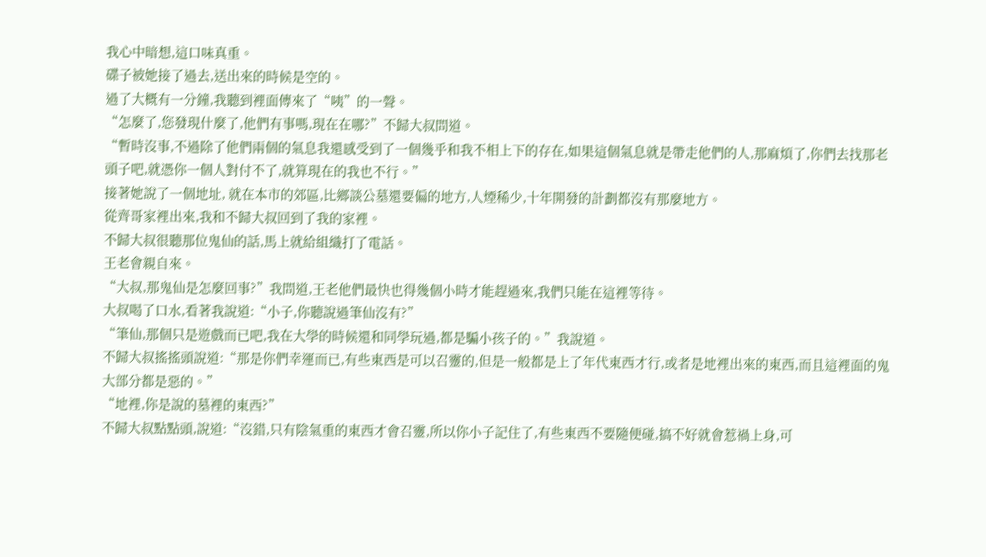我心中暗想,這口味真重。
碟子被她接了過去,送出來的時候是空的。
過了大概有一分鐘,我聽到裡面傳來了“咦”的一聲。
“怎麼了,您發現什麼了,他們有事嗎,現在在哪?”不歸大叔問道。
“暫時沒事,不過除了他們兩個的氣息我還感受到了一個幾乎和我不相上下的存在,如果這個氣息就是帶走他們的人,那麻煩了,你們去找那老頭子吧,就憑你一個人對付不了,就算現在的我也不行。”
接著她說了一個地址, 就在本市的郊區,比鄉談公墓還要偏的地方,人煙稀少,十年開發的計劃都沒有那麼地方。
從齊哥家裡出來,我和不歸大叔回到了我的家裡。
不歸大叔很聽那位鬼仙的話,馬上就給組織打了電話。
王老會親自來。
“大叔,那鬼仙是怎麼回事?”我問道,王老他們最快也得幾個小時才能趕過來,我們只能在這裡等待。
大叔喝了口水,看著我說道:“小子,你聽說過筆仙沒有?”
“筆仙,那個只是遊戲而已吧,我在大學的時候還和同學玩過,都是騙小孩子的。”我說道。
不歸大叔搖搖頭說道:“那是你們幸運而已,有些東西是可以召靈的,但是一般都是上了年代東西才行,或者是地裡出來的東西,而且這裡面的鬼大部分都是惡的。”
“地裡,你是說的墓裡的東西?”
不歸大叔點點頭,說道:“沒錯,只有陰氣重的東西才會召靈,所以你小子記住了,有些東西不要隨便碰,搞不好就會惹禍上身,可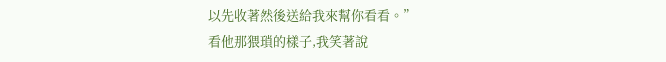以先收著然後送給我來幫你看看。”
看他那猥瑣的樣子,我笑著說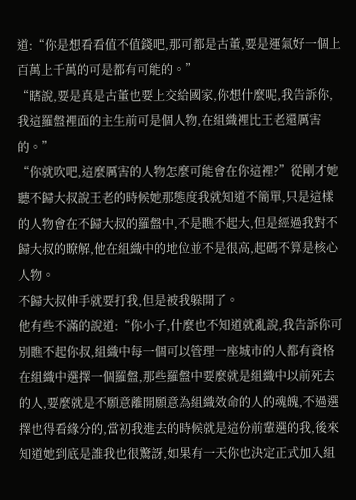道:“你是想看看值不值錢吧,那可都是古董,要是運氣好一個上百萬上千萬的可是都有可能的。”
“瞎說,要是真是古董也要上交給國家,你想什麼呢,我告訴你,我這羅盤裡面的主生前可是個人物,在組織裡比王老還厲害的。”
“你就吹吧,這麼厲害的人物怎麼可能會在你這裡?”從剛才她聽不歸大叔說王老的時候她那態度我就知道不簡單,只是這樣的人物會在不歸大叔的羅盤中,不是瞧不起大,但是經過我對不歸大叔的瞭解,他在組織中的地位並不是很高,起碼不算是核心人物。
不歸大叔伸手就要打我,但是被我躲開了。
他有些不滿的說道:“你小子,什麼也不知道就亂說,我告訴你可別瞧不起你叔,組織中每一個可以管理一座城市的人都有資格在組織中選擇一個羅盤,那些羅盤中要麼就是組織中以前死去的人,要麼就是不願意離開願意為組織效命的人的魂魄,不過選擇也得看緣分的,當初我進去的時候就是這份前輩選的我,後來知道她到底是誰我也很驚訝,如果有一天你也決定正式加入組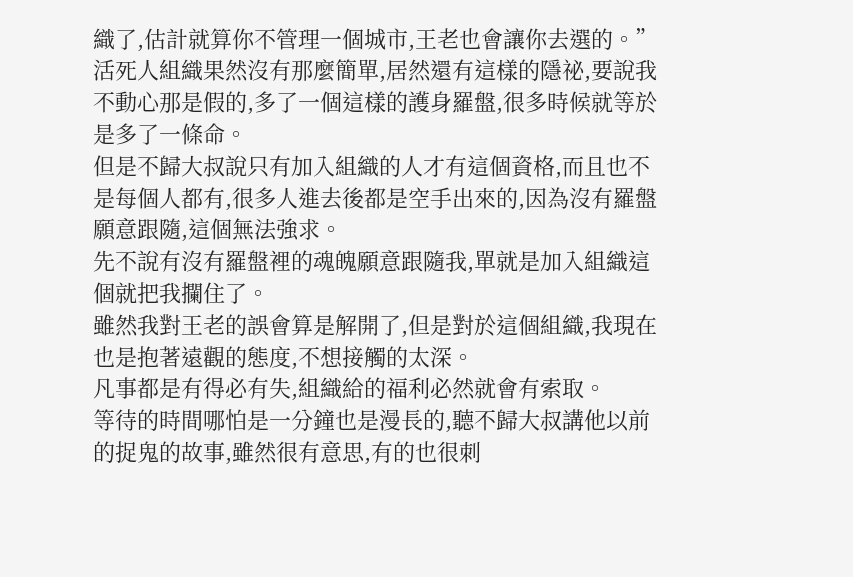織了,估計就算你不管理一個城市,王老也會讓你去選的。”
活死人組織果然沒有那麼簡單,居然還有這樣的隱祕,要說我不動心那是假的,多了一個這樣的護身羅盤,很多時候就等於是多了一條命。
但是不歸大叔說只有加入組織的人才有這個資格,而且也不是每個人都有,很多人進去後都是空手出來的,因為沒有羅盤願意跟隨,這個無法強求。
先不說有沒有羅盤裡的魂魄願意跟隨我,單就是加入組織這個就把我攔住了。
雖然我對王老的誤會算是解開了,但是對於這個組織,我現在也是抱著遠觀的態度,不想接觸的太深。
凡事都是有得必有失,組織給的福利必然就會有索取。
等待的時間哪怕是一分鐘也是漫長的,聽不歸大叔講他以前的捉鬼的故事,雖然很有意思,有的也很刺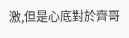激,但是心底對於齊哥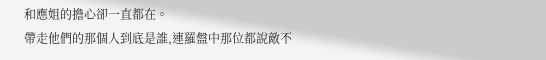和應姐的擔心卻一直都在。
帶走他們的那個人到底是誰,連羅盤中那位都說敵不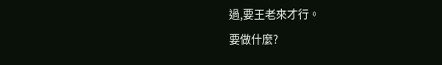過,要王老來才行。
要做什麼?